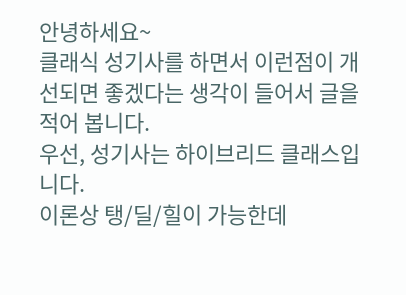안녕하세요~
클래식 성기사를 하면서 이런점이 개선되면 좋겠다는 생각이 들어서 글을 적어 봅니다.
우선, 성기사는 하이브리드 클래스입니다.
이론상 탱/딜/힐이 가능한데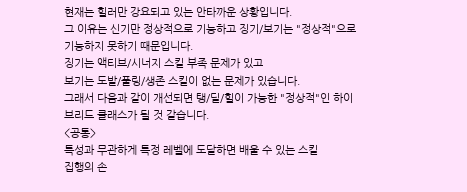현재는 힐러만 강요되고 있는 안타까운 상황입니다.
그 이유는 신기만 정상적으로 기능하고 징기/보기는 "정상적"으로 기능하지 못하기 때문입니다.
징기는 액티브/시너지 스킬 부족 문제가 있고
보기는 도발/풀링/생존 스킬이 없는 문제가 있습니다.
그래서 다음과 같이 개선되면 탱/딜/힐이 가능한 "정상적"인 하이브리드 클래스가 될 것 같습니다.
<공통>
특성과 무관하게 특정 레벨에 도달하면 배울 수 있는 스킬
집행의 손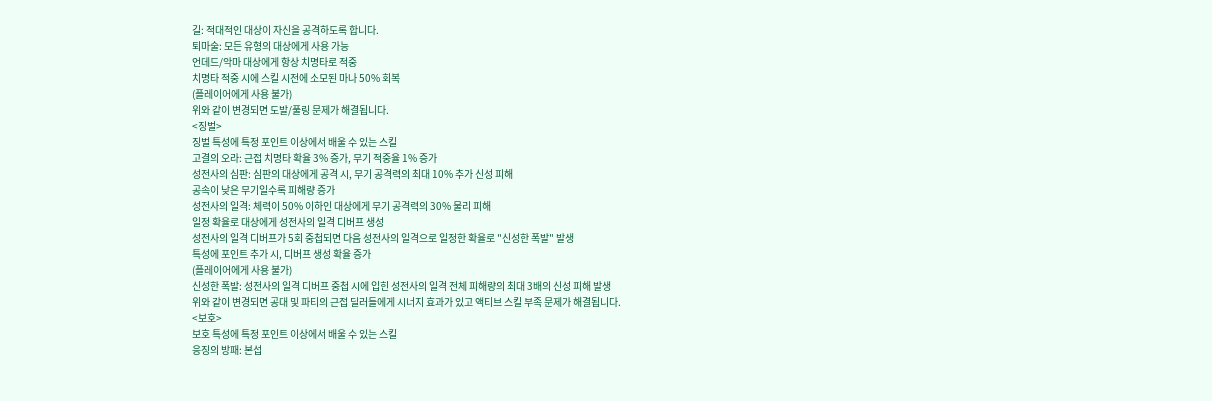길: 적대적인 대상이 자신을 공격하도록 합니다.
퇴마술: 모든 유형의 대상에게 사용 가능
언데드/악마 대상에게 항상 치명타로 적중
치명타 적중 시에 스킬 시전에 소모된 마나 50% 회복
(플레이어에게 사용 불가)
위와 같이 변경되면 도발/풀링 문제가 해결됩니다.
<징벌>
징벌 특성에 특정 포인트 이상에서 배울 수 있는 스킬
고결의 오라: 근접 치명타 확율 3% 증가, 무기 적중율 1% 증가
성전사의 심판: 심판의 대상에게 공격 시, 무기 공격력의 최대 10% 추가 신성 피해
공속이 낮은 무기일수록 피해량 증가
성전사의 일격: 체력이 50% 이하인 대상에게 무기 공격력의 30% 물리 피해
일정 확율로 대상에게 성전사의 일격 디버프 생성
성전사의 일격 디버프가 5회 중첩되면 다음 성전사의 일격으로 일정한 확율로 "신성한 폭발" 발생
특성에 포인트 추가 시, 디버프 생성 확율 증가
(플레이어에게 사용 불가)
신성한 폭발: 성전사의 일격 디버프 중첩 시에 입힌 성전사의 일격 전체 피해량의 최대 3배의 신성 피해 발생
위와 같이 변경되면 공대 및 파티의 근접 딜러들에게 시너지 효과가 있고 액티브 스킬 부족 문제가 해결됩니다.
<보호>
보호 특성에 특정 포인트 이상에서 배울 수 있는 스킬
응징의 방패: 본섭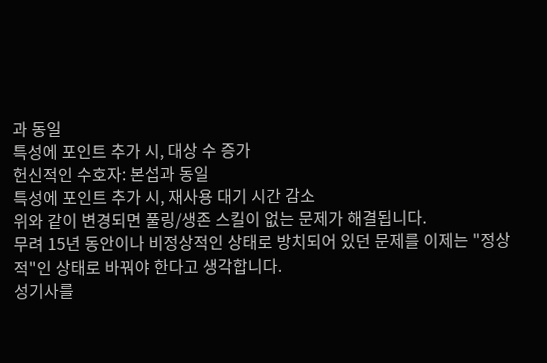과 동일
특성에 포인트 추가 시, 대상 수 증가
헌신적인 수호자: 본섭과 동일
특성에 포인트 추가 시, 재사용 대기 시간 감소
위와 같이 변경되면 풀링/생존 스킬이 없는 문제가 해결됩니다.
무려 15년 동안이나 비정상적인 상태로 방치되어 있던 문제를 이제는 "정상적"인 상태로 바꿔야 한다고 생각합니다.
성기사를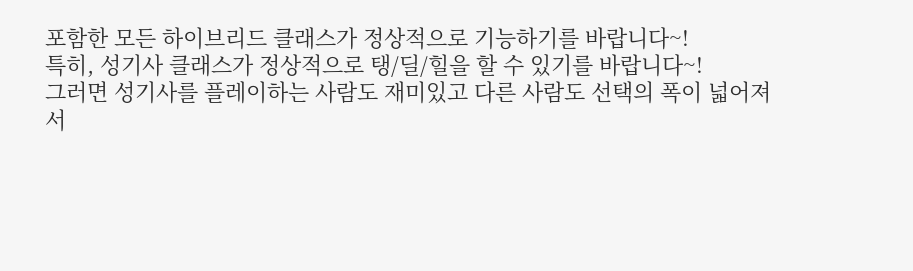포함한 모든 하이브리드 클래스가 정상적으로 기능하기를 바랍니다~!
특히, 성기사 클래스가 정상적으로 탱/딜/힐을 할 수 있기를 바랍니다~!
그러면 성기사를 플레이하는 사람도 재미있고 다른 사람도 선택의 폭이 넓어져서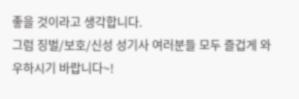좋을 것이라고 생각합니다.
그럼 징벌/보호/신성 성기사 여러분들 모두 즐겁게 와우하시기 바랍니다~!